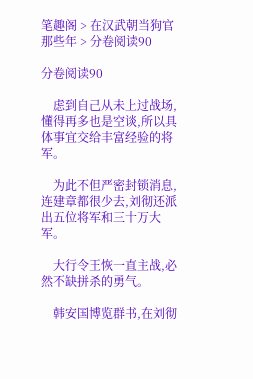笔趣阁 > 在汉武朝当狗官那些年 > 分卷阅读90

分卷阅读90

    虑到自己从未上过战场,懂得再多也是空谈,所以具体事宜交给丰富经验的将军。

    为此不但严密封锁消息,连建章都很少去,刘彻还派出五位将军和三十万大军。

    大行令王恢一直主战,必然不缺拼杀的勇气。

    韩安国博览群书,在刘彻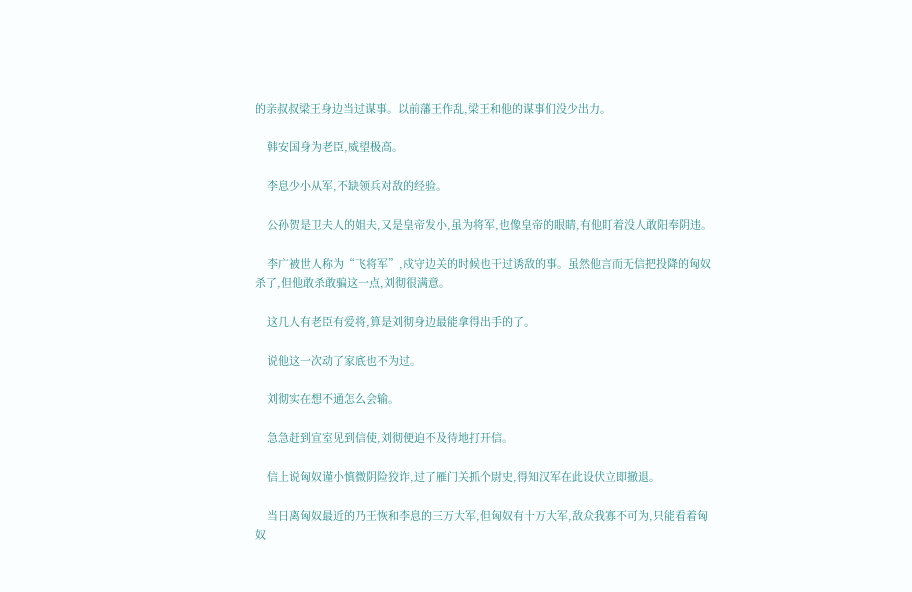的亲叔叔梁王身边当过谋事。以前藩王作乱,梁王和他的谋事们没少出力。

    韩安国身为老臣,威望极高。

    李息少小从军,不缺领兵对敌的经验。

    公孙贺是卫夫人的姐夫,又是皇帝发小,虽为将军,也像皇帝的眼睛,有他盯着没人敢阳奉阴违。

    李广被世人称为“飞将军”,戍守边关的时候也干过诱敌的事。虽然他言而无信把投降的匈奴杀了,但他敢杀敢骗这一点,刘彻很满意。

    这几人有老臣有爱将,算是刘彻身边最能拿得出手的了。

    说他这一次动了家底也不为过。

    刘彻实在想不通怎么会输。

    急急赶到宣室见到信使,刘彻便迫不及待地打开信。

    信上说匈奴谨小慎微阴险狡诈,过了雁门关抓个尉史,得知汉军在此设伏立即撤退。

    当日离匈奴最近的乃王恢和李息的三万大军,但匈奴有十万大军,敌众我寡不可为,只能看着匈奴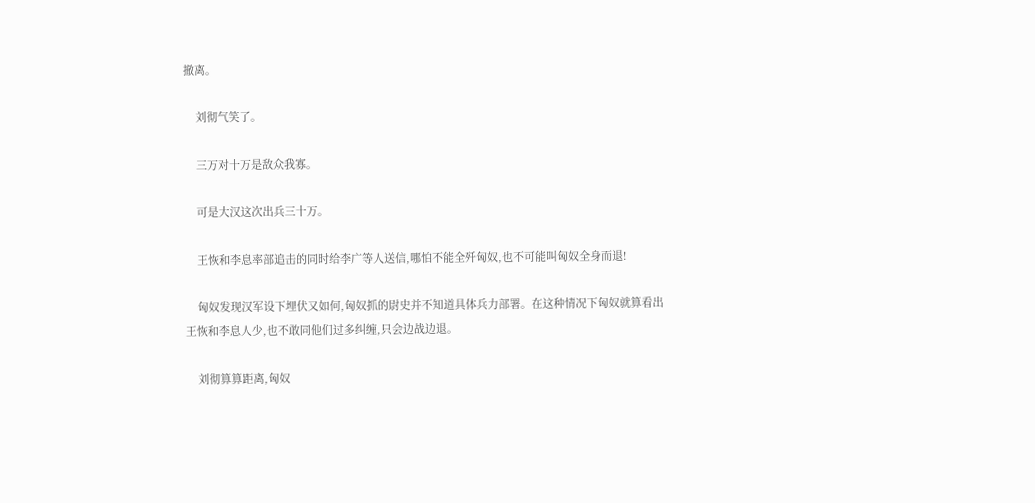撤离。

    刘彻气笑了。

    三万对十万是敌众我寡。

    可是大汉这次出兵三十万。

    王恢和李息率部追击的同时给李广等人送信,哪怕不能全歼匈奴,也不可能叫匈奴全身而退!

    匈奴发现汉军设下埋伏又如何,匈奴抓的尉史并不知道具体兵力部署。在这种情况下匈奴就算看出王恢和李息人少,也不敢同他们过多纠缠,只会边战边退。

    刘彻算算距离,匈奴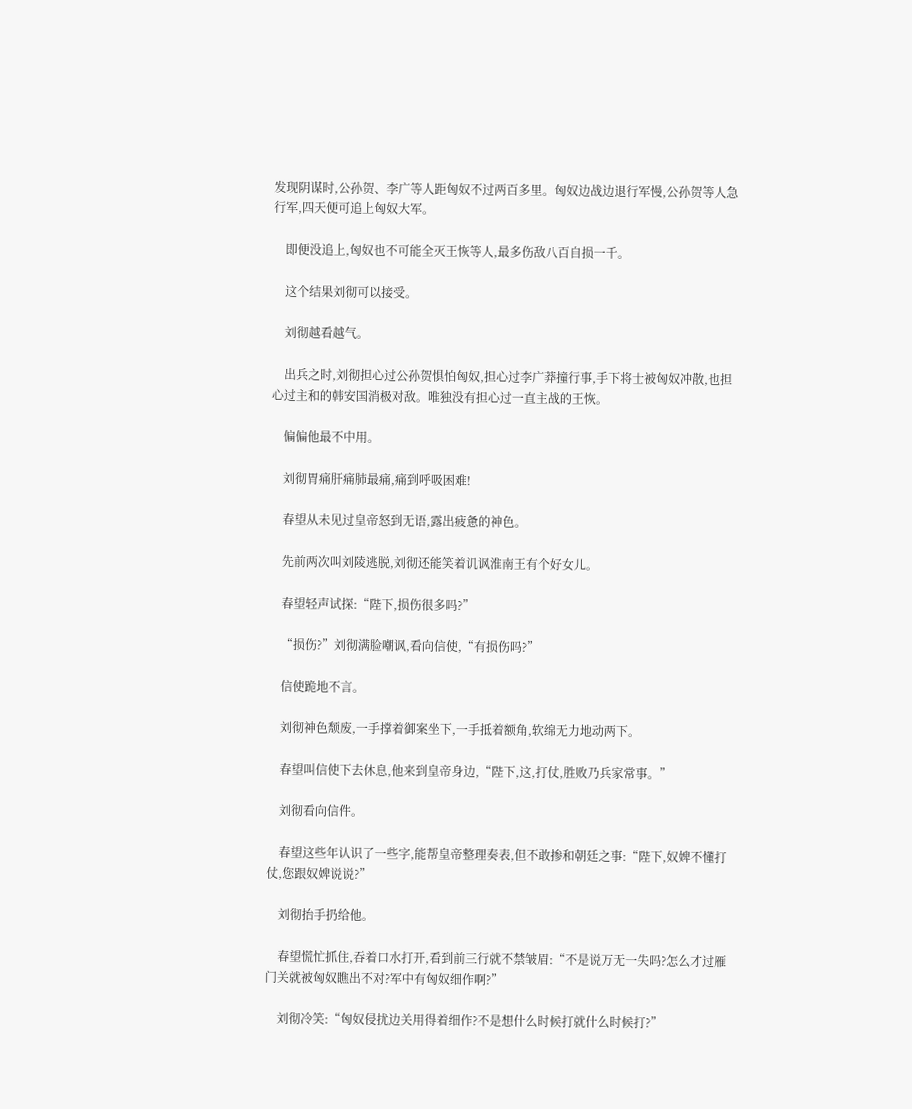发现阴谋时,公孙贺、李广等人距匈奴不过两百多里。匈奴边战边退行军慢,公孙贺等人急行军,四天便可追上匈奴大军。

    即便没追上,匈奴也不可能全灭王恢等人,最多伤敌八百自损一千。

    这个结果刘彻可以接受。

    刘彻越看越气。

    出兵之时,刘彻担心过公孙贺惧怕匈奴,担心过李广莽撞行事,手下将士被匈奴冲散,也担心过主和的韩安国消极对敌。唯独没有担心过一直主战的王恢。

    偏偏他最不中用。

    刘彻胃痛肝痛肺最痛,痛到呼吸困难!

    春望从未见过皇帝怒到无语,露出疲惫的神色。

    先前两次叫刘陵逃脱,刘彻还能笑着讥讽淮南王有个好女儿。

    春望轻声试探:“陛下,损伤很多吗?”

    “损伤?”刘彻满脸嘲讽,看向信使,“有损伤吗?”

    信使跪地不言。

    刘彻神色颓废,一手撑着御案坐下,一手抵着额角,软绵无力地动两下。

    春望叫信使下去休息,他来到皇帝身边,“陛下,这,打仗,胜败乃兵家常事。”

    刘彻看向信件。

    春望这些年认识了一些字,能帮皇帝整理奏表,但不敢掺和朝廷之事:“陛下,奴婢不懂打仗,您跟奴婢说说?”

    刘彻抬手扔给他。

    春望慌忙抓住,吞着口水打开,看到前三行就不禁皱眉:“不是说万无一失吗?怎么才过雁门关就被匈奴瞧出不对?军中有匈奴细作啊?”

    刘彻冷笑:“匈奴侵扰边关用得着细作?不是想什么时候打就什么时候打?”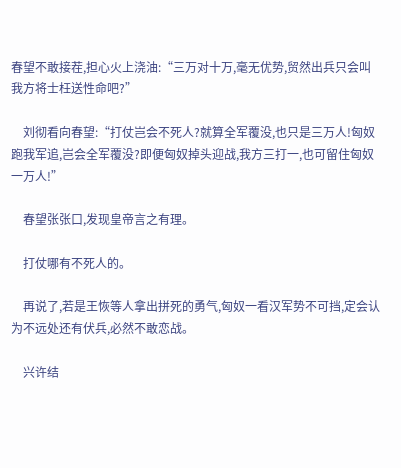春望不敢接茬,担心火上浇油:“三万对十万,毫无优势,贸然出兵只会叫我方将士枉送性命吧?”

    刘彻看向春望:“打仗岂会不死人?就算全军覆没,也只是三万人!匈奴跑我军追,岂会全军覆没?即便匈奴掉头迎战,我方三打一,也可留住匈奴一万人!”

    春望张张口,发现皇帝言之有理。

    打仗哪有不死人的。

    再说了,若是王恢等人拿出拼死的勇气,匈奴一看汉军势不可挡,定会认为不远处还有伏兵,必然不敢恋战。

    兴许结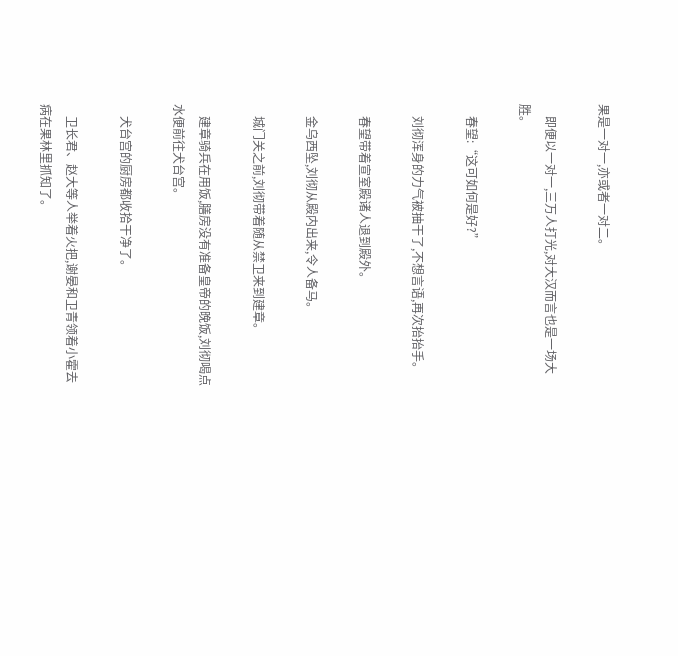果是一对一,亦或者一对二。

    即便以一对一,三万人打光,对大汉而言也是一场大胜。

    春望:“这可如何是好?”

    刘彻浑身的力气被抽干了,不想言语,再次抬抬手。

    春望带着宣室殿诸人退到殿外。

    金乌西坠,刘彻从殿内出来,令人备马。

    城门关之前,刘彻带着随从禁卫来到建章。

    建章骑兵在用饭,膳房没有准备皇帝的晚饭,刘彻喝点水便前往犬台宫。

    犬台宫的厨房都收拾干净了。

    卫长君、赵大等人举着火把,谢晏和卫青领着小霍去病在果林里抓知了。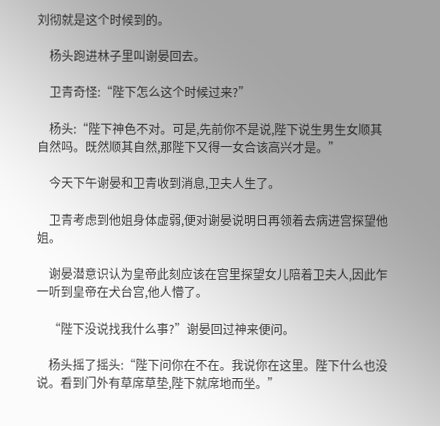刘彻就是这个时候到的。

    杨头跑进林子里叫谢晏回去。

    卫青奇怪:“陛下怎么这个时候过来?”

    杨头:“陛下神色不对。可是,先前你不是说,陛下说生男生女顺其自然吗。既然顺其自然,那陛下又得一女合该高兴才是。”

    今天下午谢晏和卫青收到消息,卫夫人生了。

    卫青考虑到他姐身体虚弱,便对谢晏说明日再领着去病进宫探望他姐。

    谢晏潜意识认为皇帝此刻应该在宫里探望女儿陪着卫夫人,因此乍一听到皇帝在犬台宫,他人懵了。

    “陛下没说找我什么事?”谢晏回过神来便问。

    杨头摇了摇头:“陛下问你在不在。我说你在这里。陛下什么也没说。看到门外有草席草垫,陛下就席地而坐。”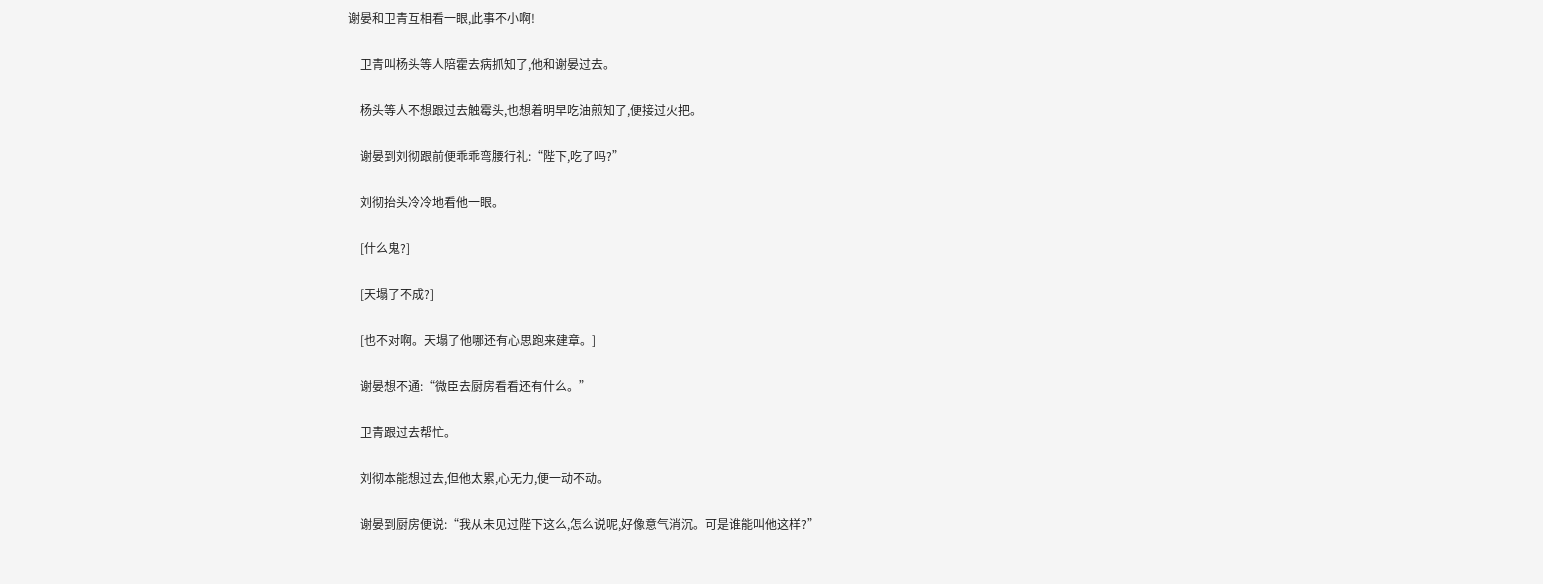谢晏和卫青互相看一眼,此事不小啊!

    卫青叫杨头等人陪霍去病抓知了,他和谢晏过去。

    杨头等人不想跟过去触霉头,也想着明早吃油煎知了,便接过火把。

    谢晏到刘彻跟前便乖乖弯腰行礼:“陛下,吃了吗?”

    刘彻抬头冷冷地看他一眼。

    [什么鬼?]

    [天塌了不成?]

    [也不对啊。天塌了他哪还有心思跑来建章。]

    谢晏想不通:“微臣去厨房看看还有什么。”

    卫青跟过去帮忙。

    刘彻本能想过去,但他太累,心无力,便一动不动。

    谢晏到厨房便说:“我从未见过陛下这么,怎么说呢,好像意气消沉。可是谁能叫他这样?”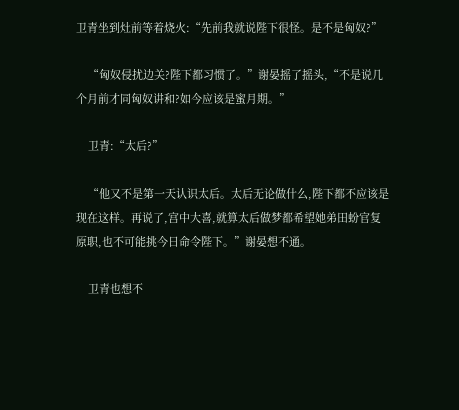卫青坐到灶前等着烧火:“先前我就说陛下很怪。是不是匈奴?”

    “匈奴侵扰边关?陛下都习惯了。”谢晏摇了摇头,“不是说几个月前才同匈奴讲和?如今应该是蜜月期。”

    卫青:“太后?”

    “他又不是第一天认识太后。太后无论做什么,陛下都不应该是现在这样。再说了,宫中大喜,就算太后做梦都希望她弟田蚡官复原职,也不可能挑今日命令陛下。”谢晏想不通。

    卫青也想不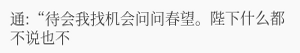通:“待会我找机会问问春望。陛下什么都不说也不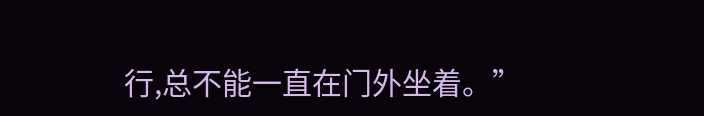行,总不能一直在门外坐着。”